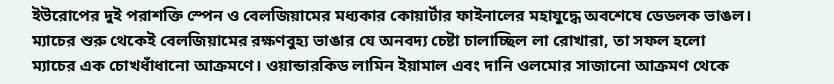ইউরোপের দুই পরাশক্তি স্পেন ও বেলজিয়ামের মধ্যকার কোয়ার্টার ফাইনালের মহাযুদ্ধে অবশেষে ডেডলক ভাঙল। ম্যাচের শুরু থেকেই বেলজিয়ামের রক্ষণবুহ্য ভাঙার যে অনবদ্য চেষ্টা চালাচ্ছিল লা রোখারা, তা সফল হলো ম্যাচের এক চোখধাঁধানো আক্রমণে। ওয়ান্ডারকিড লামিন ইয়ামাল এবং দানি ওলমোর সাজানো আক্রমণ থেকে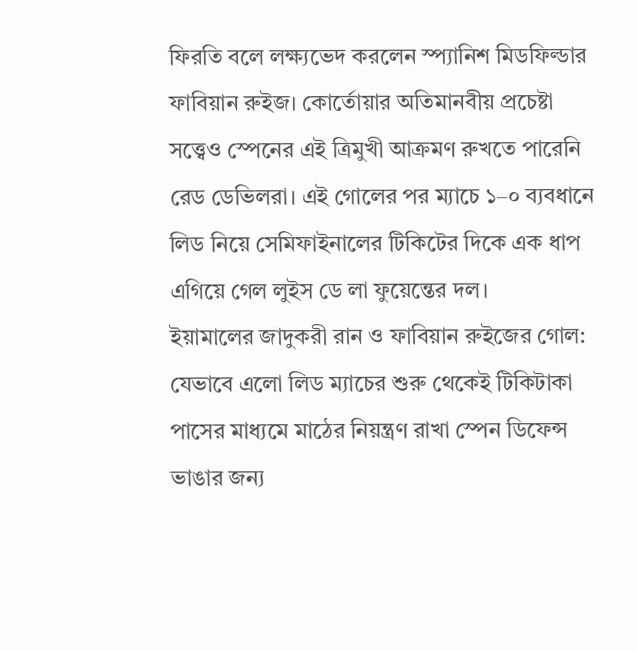ফিরতি বলে লক্ষ্যভেদ করলেন স্প্যানিশ মিডফিল্ডার ফাবিয়ান রুইজ। কোর্তোয়ার অতিমানবীয় প্রচেষ্টা সত্ত্বেও স্পেনের এই ত্রিমুখী আক্রমণ রুখতে পারেনি রেড ডেভিলরা। এই গোলের পর ম্যাচে ১–০ ব্যবধানে লিড নিয়ে সেমিফাইনালের টিকিটের দিকে এক ধাপ এগিয়ে গেল লুইস ডে লা ফুয়েন্তের দল।
ইয়ামালের জাদুকরী রান ও ফাবিয়ান রুইজের গোল: যেভাবে এলো লিড ম্যাচের শুরু থেকেই টিকিটাকা পাসের মাধ্যমে মাঠের নিয়ন্ত্রণ রাখা স্পেন ডিফেন্স ভাঙার জন্য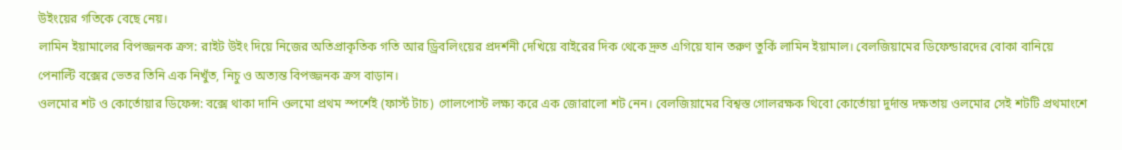উইংয়ের গতিকে বেছে নেয়।
লামিন ইয়ামালের বিপজ্জনক ক্রস: রাইট উইং দিয়ে নিজের অতিপ্রাকৃতিক গতি আর ড্রিবলিংয়ের প্রদর্শনী দেখিয়ে বাইরের দিক থেকে দ্রুত এগিয়ে যান তরুণ তুর্কি লামিন ইয়ামাল। বেলজিয়ামের ডিফেন্ডারদের বোকা বানিয়ে পেনাল্টি বক্সের ভেতর তিনি এক নিখুঁত, নিচু ও অত্যন্ত বিপজ্জনক ক্রস বাড়ান।
ওলমোর শট ও কোর্তোয়ার ডিফেন্স: বক্সে থাকা দানি ওলমো প্রথম স্পর্শেই (ফার্স্ট টাচ) গোলপোস্ট লক্ষ্য করে এক জোরালো শট নেন। বেলজিয়ামের বিশ্বস্ত গোলরক্ষক থিবো কোর্তোয়া দুর্দান্ত দক্ষতায় ওলমোর সেই শটটি প্রথমাংশে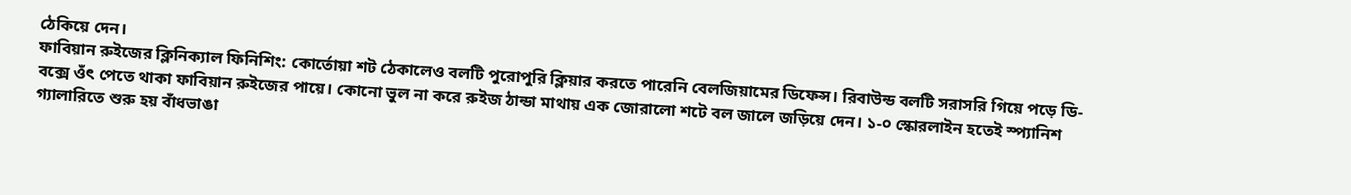ঠেকিয়ে দেন।
ফাবিয়ান রুইজের ক্লিনিক্যাল ফিনিশিং: কোর্তোয়া শট ঠেকালেও বলটি পুরোপুরি ক্লিয়ার করতে পারেনি বেলজিয়ামের ডিফেন্স। রিবাউন্ড বলটি সরাসরি গিয়ে পড়ে ডি-বক্সে ওঁৎ পেতে থাকা ফাবিয়ান রুইজের পায়ে। কোনো ভুল না করে রুইজ ঠান্ডা মাথায় এক জোরালো শটে বল জালে জড়িয়ে দেন। ১-০ স্কোরলাইন হতেই স্প্যানিশ গ্যালারিতে শুরু হয় বাঁধভাঙা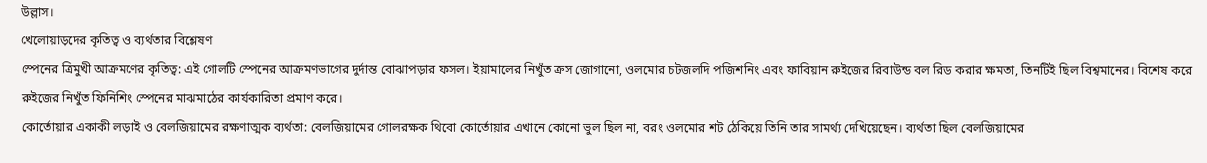উল্লাস।
খেলোয়াড়দের কৃতিত্ব ও ব্যর্থতার বিশ্লেষণ
স্পেনের ত্রিমুখী আক্রমণের কৃতিত্ব: এই গোলটি স্পেনের আক্রমণভাগের দুর্দান্ত বোঝাপড়ার ফসল। ইয়ামালের নিখুঁত ক্রস জোগানো, ওলমোর চটজলদি পজিশনিং এবং ফাবিয়ান রুইজের রিবাউন্ড বল রিড করার ক্ষমতা, তিনটিই ছিল বিশ্বমানের। বিশেষ করে রুইজের নিখুঁত ফিনিশিং স্পেনের মাঝমাঠের কার্যকারিতা প্রমাণ করে।
কোর্তোয়ার একাকী লড়াই ও বেলজিয়ামের রক্ষণাত্মক ব্যর্থতা: বেলজিয়ামের গোলরক্ষক থিবো কোর্তোয়ার এখানে কোনো ভুল ছিল না, বরং ওলমোর শট ঠেকিয়ে তিনি তার সামর্থ্য দেখিয়েছেন। ব্যর্থতা ছিল বেলজিয়ামের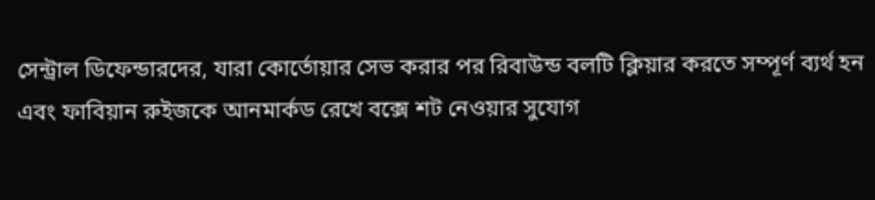সেন্ট্রাল ডিফেন্ডারদের, যারা কোর্তোয়ার সেভ করার পর রিবাউন্ড বলটি ক্লিয়ার করতে সম্পূর্ণ ব্যর্থ হন এবং ফাবিয়ান রুইজকে আনমার্কড রেখে বক্সে শট নেওয়ার সুযোগ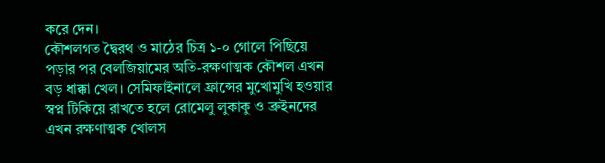করে দেন।
কৌশলগত দ্বৈরথ ও মাঠের চিত্র ১-০ গোলে পিছিয়ে পড়ার পর বেলজিয়ামের অতি-রক্ষণাত্মক কৌশল এখন বড় ধাক্কা খেল। সেমিফাইনালে ফ্রান্সের মুখোমুখি হওয়ার স্বপ্ন টিকিয়ে রাখতে হলে রোমেলু লুকাকু ও ব্রুইনদের এখন রক্ষণাত্মক খোলস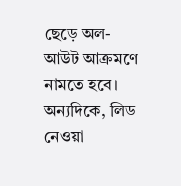ছেড়ে অল-আউট আক্রমণে নামতে হবে। অন্যদিকে, লিড নেওয়া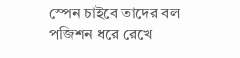স্পেন চাইবে তাদের বল পজিশন ধরে রেখে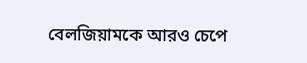বেলজিয়ামকে আরও চেপে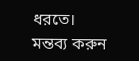ধরতে।
মন্তব্য করুন